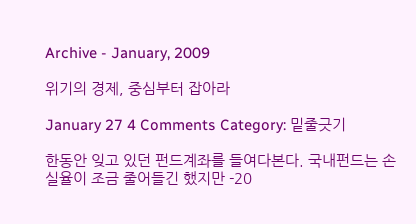Archive - January, 2009

위기의 경제, 중심부터 잡아라

January 27 4 Comments Category: 밑줄긋기

한동안 잊고 있던 펀드계좌를 들여다본다. 국내펀드는 손실율이 조금 줄어들긴 했지만 -20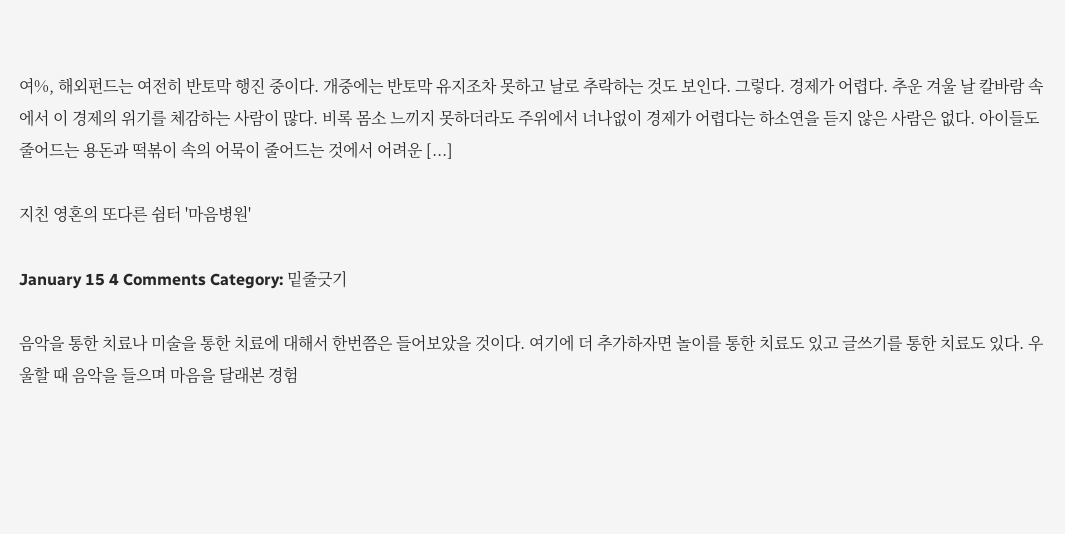여%, 해외펀드는 여전히 반토막 행진 중이다. 개중에는 반토막 유지조차 못하고 날로 추락하는 것도 보인다. 그렇다. 경제가 어렵다. 추운 겨울 날 칼바람 속에서 이 경제의 위기를 체감하는 사람이 많다. 비록 몸소 느끼지 못하더라도 주위에서 너나없이 경제가 어렵다는 하소연을 듣지 않은 사람은 없다. 아이들도 줄어드는 용돈과 떡볶이 속의 어묵이 줄어드는 것에서 어려운 [...]

지친 영혼의 또다른 쉼터 '마음병원'

January 15 4 Comments Category: 밑줄긋기

음악을 통한 치료나 미술을 통한 치료에 대해서 한번쯤은 들어보았을 것이다. 여기에 더 추가하자면 놀이를 통한 치료도 있고 글쓰기를 통한 치료도 있다. 우울할 때 음악을 들으며 마음을 달래본 경험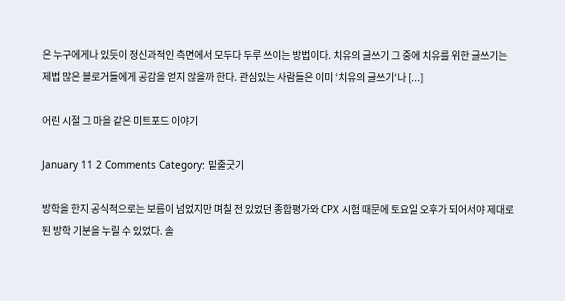은 누구에게나 있듯이 정신과적인 측면에서 모두다 두루 쓰이는 방법이다. 치유의 글쓰기 그 중에 치유를 위한 글쓰기는 제법 많은 블로거들에게 공감을 얻지 않을까 한다. 관심있는 사람들은 이미 ‘치유의 글쓰기‘나 [...]

어린 시절 그 마을 같은 미트포드 이야기

January 11 2 Comments Category: 밑줄긋기

방학을 한지 공식적으로는 보름이 넘었지만 며칠 전 있었던 종합평가와 CPX 시험 때문에 토요일 오후가 되어서야 제대로 된 방학 기분을 누릴 수 있었다. 솔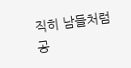직히 남들처럼 공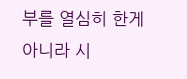부를 열심히 한게 아니라 시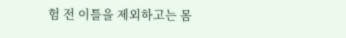험 전 이틀을 제외하고는 몸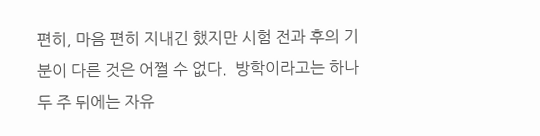편히, 마음 편히 지내긴 했지만 시험 전과 후의 기분이 다른 것은 어쩔 수 없다.  방학이라고는 하나 두 주 뒤에는 자유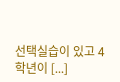선택실습이 있고 4학년이 [...]